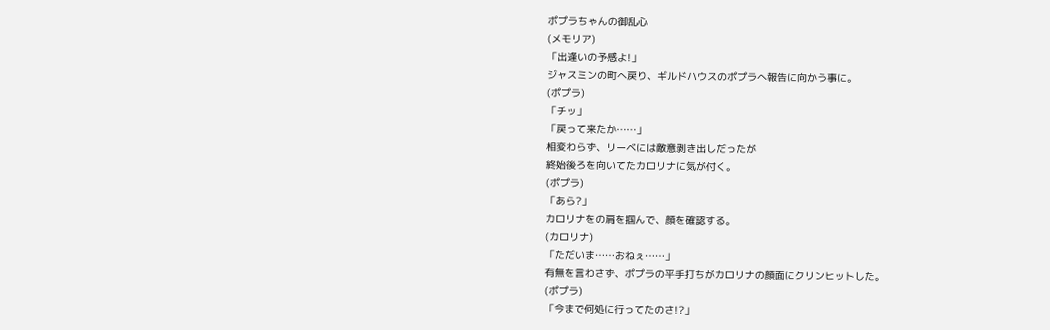ポプラちゃんの御乱心
(メモリア)
「出逢いの予感よ!」
ジャスミンの町へ戻り、ギルドハウスのポプラへ報告に向かう事に。
(ポプラ)
「チッ」
「戻って来たか……」
相変わらず、リーベには敵意剥き出しだったが
終始後ろを向いてたカロリナに気が付く。
(ポプラ)
「あら?」
カロリナをの肩を掴んで、顔を確認する。
(カロリナ)
「ただいま……おねぇ……」
有無を言わさず、ポプラの平手打ちがカロリナの顔面にクリンヒットした。
(ポプラ)
「今まで何処に行ってたのさ!?」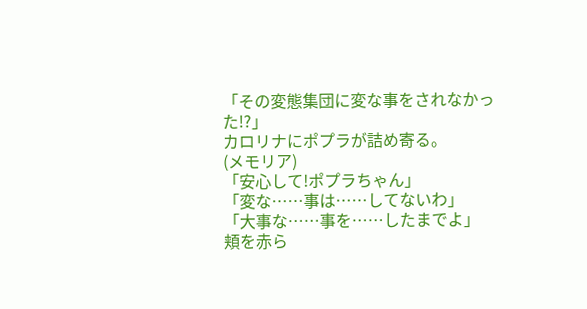「その変態集団に変な事をされなかった!?」
カロリナにポプラが詰め寄る。
(メモリア)
「安心して!ポプラちゃん」
「変な……事は……してないわ」
「大事な……事を……したまでよ」
頬を赤ら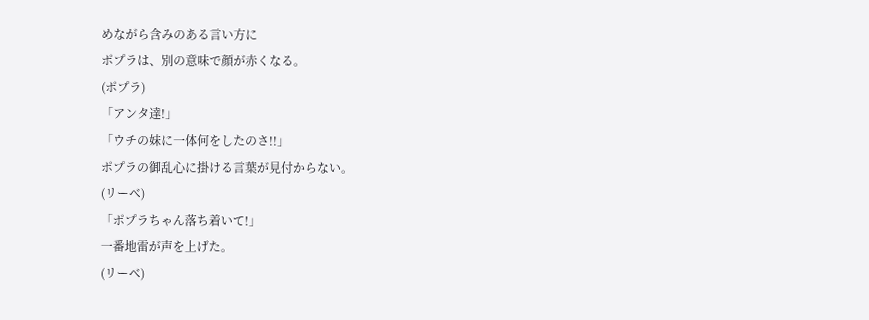めながら含みのある言い方に
ポプラは、別の意味で顔が赤くなる。
(ポプラ)
「アンタ達!」
「ウチの妹に一体何をしたのさ!!」
ポプラの御乱心に掛ける言葉が見付からない。
(リーベ)
「ポプラちゃん落ち着いて!」
一番地雷が声を上げた。
(リーベ)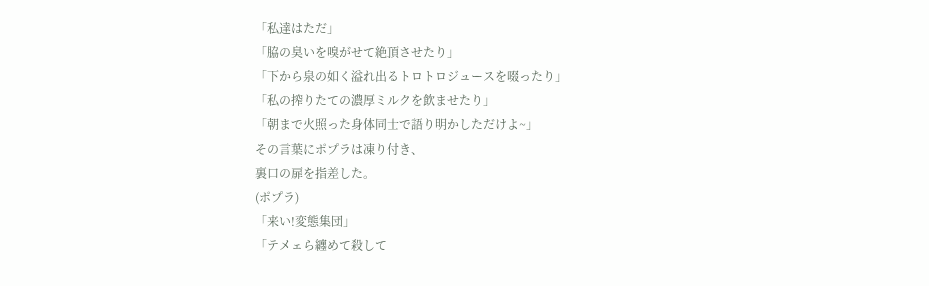「私達はただ」
「脇の臭いを嗅がせて絶頂させたり」
「下から泉の如く溢れ出るトロトロジュースを啜ったり」
「私の搾りたての濃厚ミルクを飲ませたり」
「朝まで火照った身体同士で語り明かしただけよ~」
その言葉にポプラは凍り付き、
裏口の扉を指差した。
(ポプラ)
「来い!変態集団」
「テメェら纏めて殺して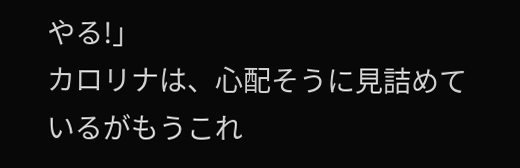やる!」
カロリナは、心配そうに見詰めているがもうこれ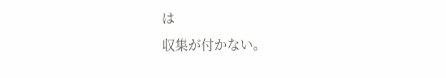は
収集が付かない。